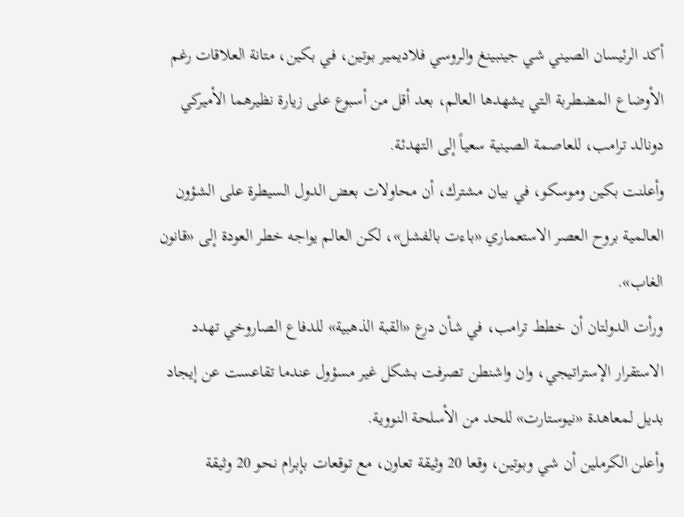أكد الرئيسان الصيني شي جينبينغ والروسي فلاديمير بوتين، في بكين، متانة العلاقات رغم الأوضاع المضطربة التي يشهدها العالم، بعد أقل من أسبوع على زيارة نظيرهما الأميركي دونالد ترامب، للعاصمة الصينية سعياً إلى التهدئة.
وأعلنت بكين وموسكو، في بيان مشترك، أن محاولات بعض الدول السيطرة على الشؤون العالمية بروح العصر الاستعماري «باءت بالفشل»، لكن العالم يواجه خطر العودة إلى «قانون الغاب».
ورأت الدولتان أن خطط ترامب، في شأن درع «القبة الذهبية» للدفاع الصاروخي تهدد الاستقرار الإستراتيجي، وان واشنطن تصرفت بشكل غير مسؤول عندما تقاعست عن إيجاد بديل لمعاهدة «نيوستارت» للحد من الأسلحة النووية.
وأعلن الكرملين أن شي وبوتين، وقعا 20 وثيقة تعاون، مع توقعات بإبرام نحو 20 وثيقة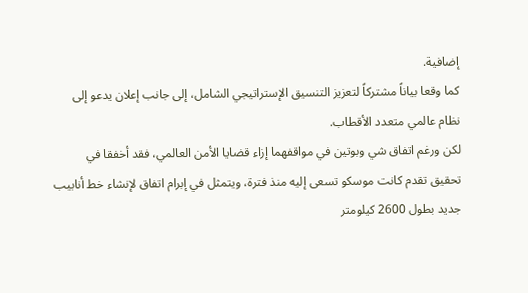إضافية.
كما وقعا بياناً مشتركاً لتعزيز التنسيق الإستراتيجي الشامل، إلى جانب إعلان يدعو إلى نظام عالمي متعدد الأقطاب.
لكن ورغم اتفاق شي وبوتين في مواقفهما إزاء قضايا الأمن العالمي، فقد أخفقا في تحقيق تقدم كانت موسكو تسعى إليه منذ فترة، ويتمثل في إبرام اتفاق لإنشاء خط أنابيب جديد بطول 2600 كيلومتر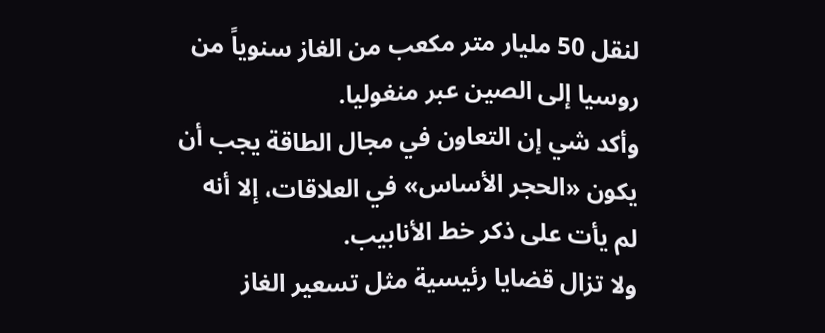لنقل 50 مليار متر مكعب من الغاز سنوياً من روسيا إلى الصين عبر منغوليا.
وأكد شي إن التعاون في مجال الطاقة يجب أن يكون «الحجر الأساس» في العلاقات، إلا أنه لم يأت على ذكر خط الأنابيب.
ولا تزال قضايا رئيسية مثل تسعير الغاز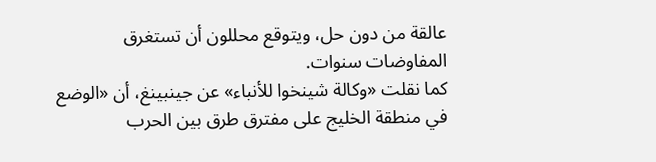عالقة من دون حل، ويتوقع محللون أن تستغرق المفاوضات سنوات.
كما نقلت «وكالة شينخوا للأنباء» عن جينبينغ، أن «الوضع في منطقة الخليج على مفترق طرق بين الحرب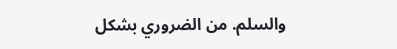والسلم. من الضروري بشكل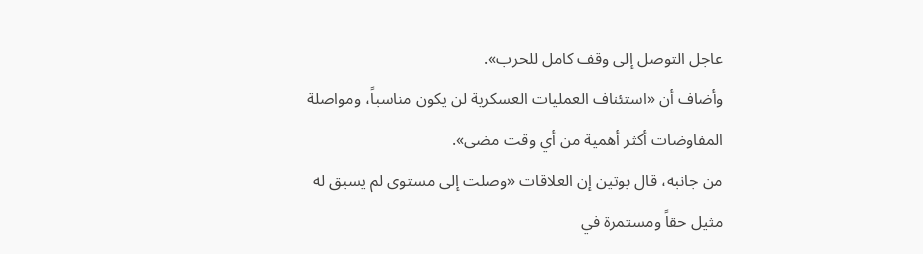عاجل التوصل إلى وقف كامل للحرب».
وأضاف أن «استئناف العمليات العسكرية لن يكون مناسباً، ومواصلة المفاوضات أكثر أهمية من أي وقت مضى».
من جانبه، قال بوتين إن العلاقات «وصلت إلى مستوى لم يسبق له مثيل حقاً ومستمرة في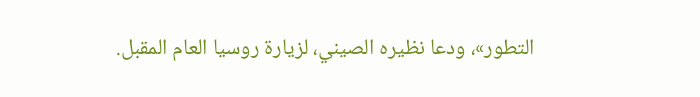التطور»، ودعا نظيره الصيني، لزيارة روسيا العام المقبل.